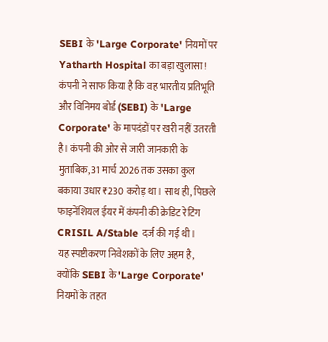SEBI के 'Large Corporate' नियमों पर Yatharth Hospital का बड़ा खुलासा! कंपनी ने साफ किया है कि वह भारतीय प्रतिभूति और विनिमय बोर्ड (SEBI) के 'Large Corporate' के मापदंडों पर खरी नहीं उतरती है। कंपनी की ओर से जारी जानकारी के मुताबिक, 31 मार्च 2026 तक उसका कुल बकाया उधार ₹230 करोड़ था। साथ ही, पिछले फाइनेंशियल ईयर में कंपनी की क्रेडिट रेटिंग CRISIL A/Stable दर्ज की गई थी।
यह स्पष्टीकरण निवेशकों के लिए अहम है, क्योंकि SEBI के 'Large Corporate' नियमों के तहत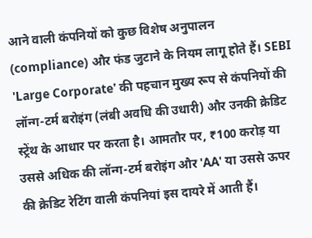आने वाली कंपनियों को कुछ विशेष अनुपालन (compliance) और फंड जुटाने के नियम लागू होते हैं। SEBI 'Large Corporate' की पहचान मुख्य रूप से कंपनियों की लॉन्ग-टर्म बरोइंग (लंबी अवधि की उधारी) और उनकी क्रेडिट स्ट्रेंथ के आधार पर करता है। आमतौर पर, ₹100 करोड़ या उससे अधिक की लॉन्ग-टर्म बरोइंग और 'AA' या उससे ऊपर की क्रेडिट रेटिंग वाली कंपनियां इस दायरे में आती हैं।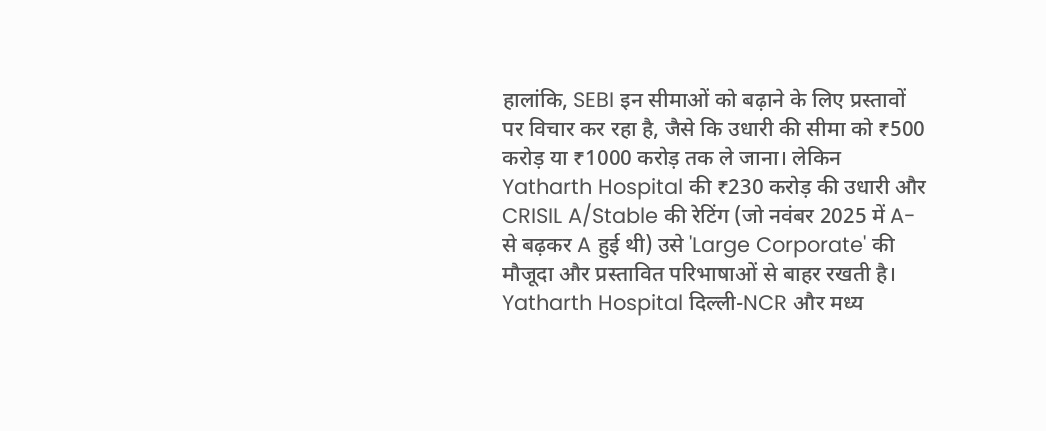हालांकि, SEBI इन सीमाओं को बढ़ाने के लिए प्रस्तावों पर विचार कर रहा है, जैसे कि उधारी की सीमा को ₹500 करोड़ या ₹1000 करोड़ तक ले जाना। लेकिन Yatharth Hospital की ₹230 करोड़ की उधारी और CRISIL A/Stable की रेटिंग (जो नवंबर 2025 में A- से बढ़कर A हुई थी) उसे 'Large Corporate' की मौजूदा और प्रस्तावित परिभाषाओं से बाहर रखती है।
Yatharth Hospital दिल्ली-NCR और मध्य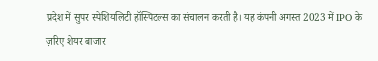प्रदेश में सुपर स्पेशियलिटी हॉस्पिटल्स का संचालन करती है। यह कंपनी अगस्त 2023 में IPO के ज़रिए शेयर बाजार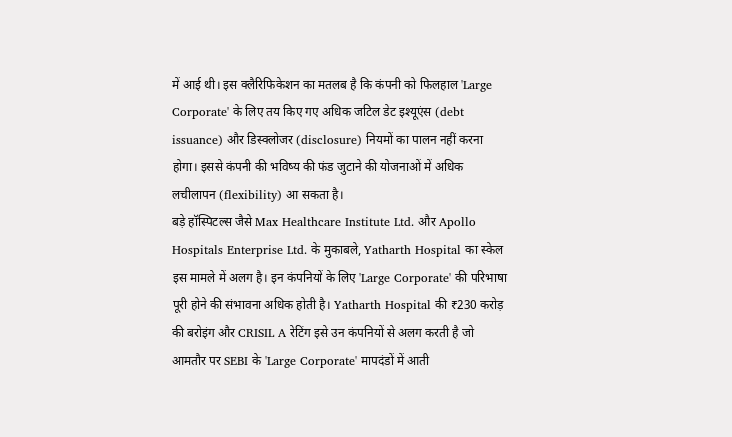में आई थी। इस क्लैरिफिकेशन का मतलब है कि कंपनी को फिलहाल 'Large Corporate' के लिए तय किए गए अधिक जटिल डेट इश्यूएंस (debt issuance) और डिस्क्लोजर (disclosure) नियमों का पालन नहीं करना होगा। इससे कंपनी की भविष्य की फंड जुटाने की योजनाओं में अधिक लचीलापन (flexibility) आ सकता है।
बड़े हॉस्पिटल्स जैसे Max Healthcare Institute Ltd. और Apollo Hospitals Enterprise Ltd. के मुकाबले, Yatharth Hospital का स्केल इस मामले में अलग है। इन कंपनियों के लिए 'Large Corporate' की परिभाषा पूरी होने की संभावना अधिक होती है। Yatharth Hospital की ₹230 करोड़ की बरोइंग और CRISIL A रेटिंग इसे उन कंपनियों से अलग करती है जो आमतौर पर SEBI के 'Large Corporate' मापदंडों में आती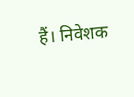हैं। निवेशक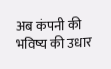अब कंपनी की भविष्य की उधार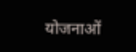योजनाओं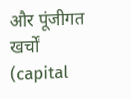और पूंजीगत खर्चों (capital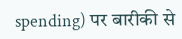spending) पर बारीकी से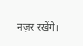नज़र रखेंगे।